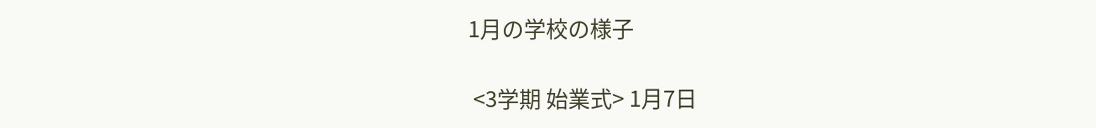1月の学校の様子

 <3学期 始業式> 1月7日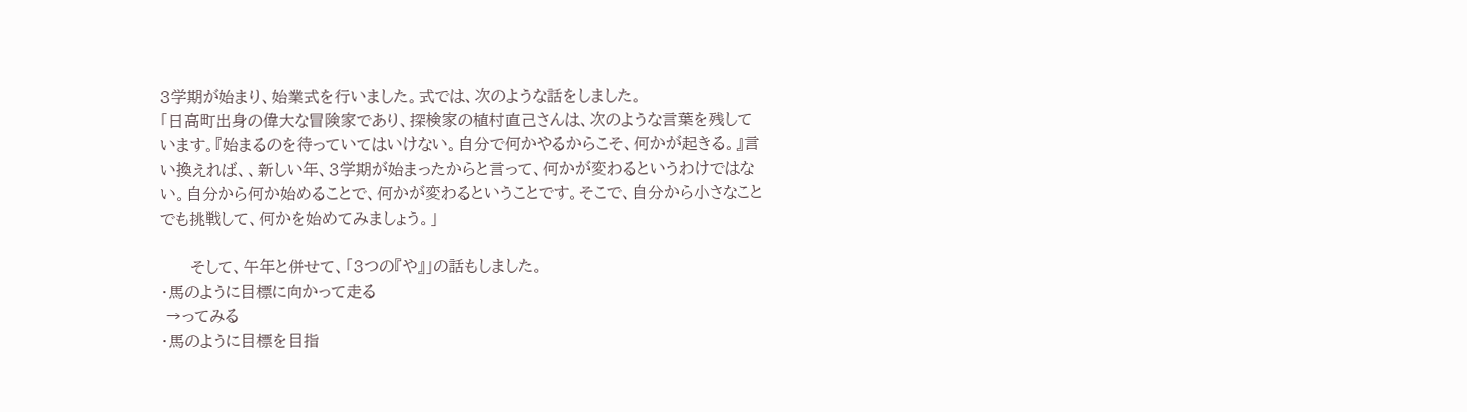3学期が始まり、始業式を行いました。式では、次のような話をしました。
「日高町出身の偉大な冒険家であり、探検家の植村直己さんは、次のような言葉を残しています。『始まるのを待っていてはいけない。自分で何かやるからこそ、何かが起きる。』言い換えれば、、新しい年、3学期が始まったからと言って、何かが変わるというわけではない。自分から何か始めることで、何かが変わるということです。そこで、自分から小さなことでも挑戦して、何かを始めてみましょう。」

      そして、午年と併せて、「3つの『や』」の話もしました。
・馬のように目標に向かって走る
 →ってみる
・馬のように目標を目指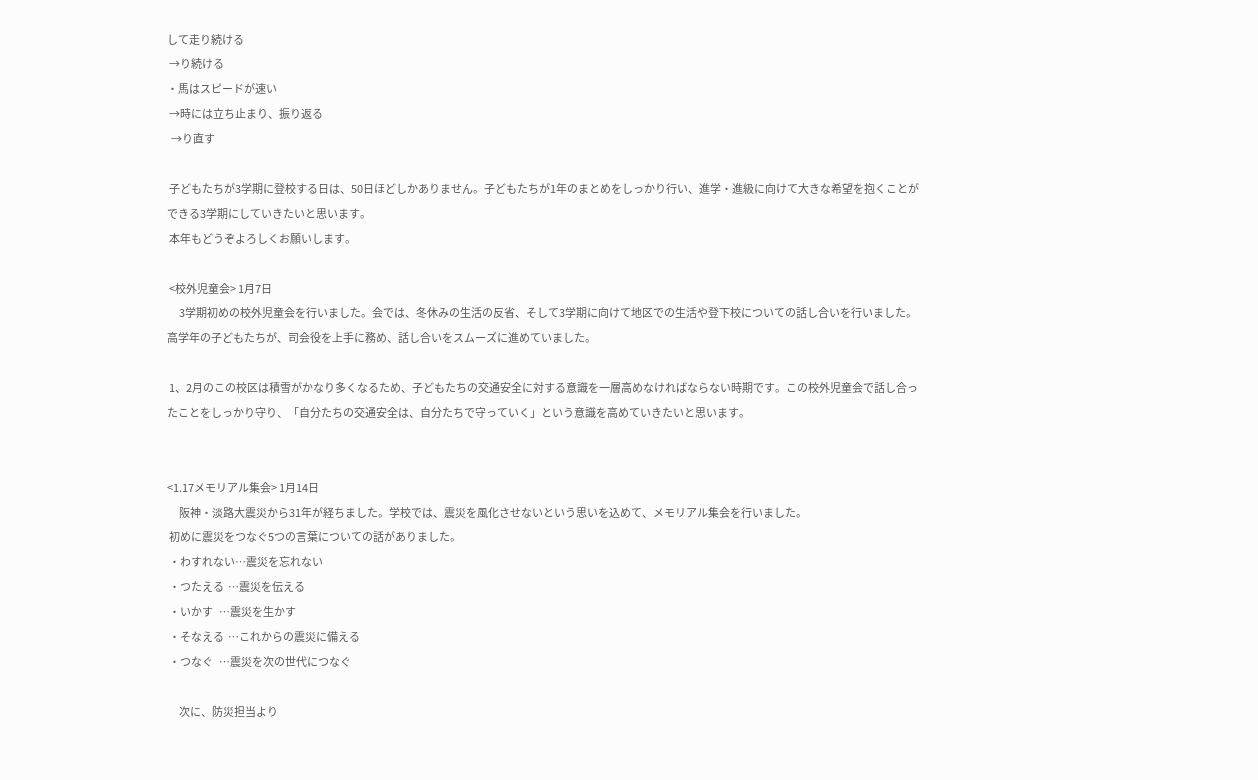して走り続ける
 →り続ける
・馬はスピードが速い
 →時には立ち止まり、振り返る
  →り直す

 子どもたちが3学期に登校する日は、50日ほどしかありません。子どもたちが1年のまとめをしっかり行い、進学・進級に向けて大きな希望を抱くことができる3学期にしていきたいと思います。
 本年もどうぞよろしくお願いします。

 <校外児童会> 1月7日
      3学期初めの校外児童会を行いました。会では、冬休みの生活の反省、そして3学期に向けて地区での生活や登下校についての話し合いを行いました。高学年の子どもたちが、司会役を上手に務め、話し合いをスムーズに進めていました。

 1、2月のこの校区は積雪がかなり多くなるため、子どもたちの交通安全に対する意識を一層高めなければならない時期です。この校外児童会で話し合ったことをしっかり守り、「自分たちの交通安全は、自分たちで守っていく」という意識を高めていきたいと思います。


<1.17メモリアル集会> 1月14日
      阪神・淡路大震災から31年が経ちました。学校では、震災を風化させないという思いを込めて、メモリアル集会を行いました。
 初めに震災をつなぐ5つの言葉についての話がありました。
 ・わすれない…震災を忘れない
 ・つたえる  …震災を伝える
 ・いかす   …震災を生かす
 ・そなえる  …これからの震災に備える
 ・つなぐ   …震災を次の世代につなぐ

      次に、防災担当より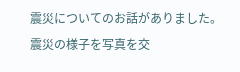震災についてのお話がありました。震災の様子を写真を交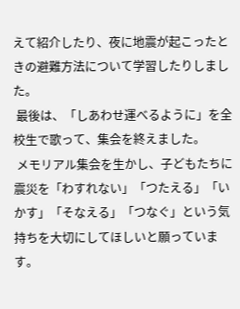えて紹介したり、夜に地震が起こったときの避難方法について学習したりしました。
 最後は、「しあわせ運べるように」を全校生で歌って、集会を終えました。
 メモリアル集会を生かし、子どもたちに震災を「わすれない」「つたえる」「いかす」「そなえる」「つなぐ」という気持ちを大切にしてほしいと願っています。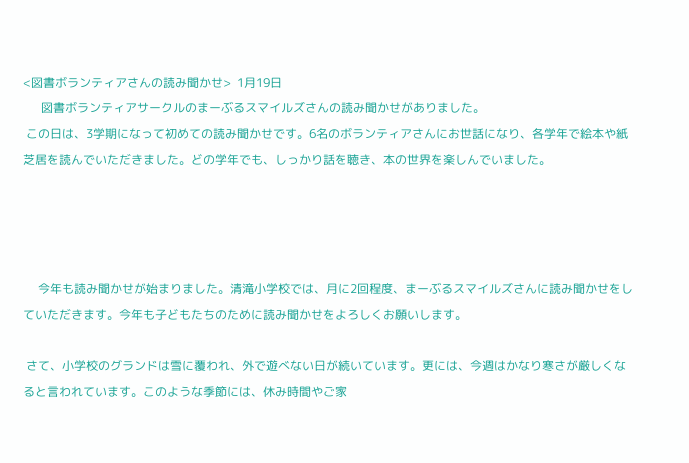<図書ボランティアさんの読み聞かせ>  1月19日
      図書ボランティアサークルのまーぶるスマイルズさんの読み聞かせがありました。
 この日は、3学期になって初めての読み聞かせです。6名のボランティアさんにお世話になり、各学年で絵本や紙芝居を読んでいただきました。どの学年でも、しっかり話を聴き、本の世界を楽しんでいました。




     今年も読み聞かせが始まりました。清滝小学校では、月に2回程度、まーぶるスマイルズさんに読み聞かせをしていただきます。今年も子どもたちのために読み聞かせをよろしくお願いします。

 さて、小学校のグランドは雪に覆われ、外で遊べない日が続いています。更には、今週はかなり寒さが厳しくなると言われています。このような季節には、休み時間やご家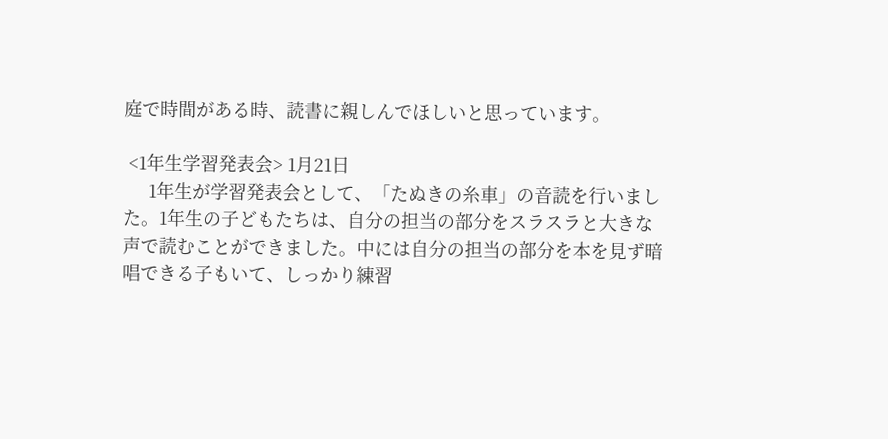庭で時間がある時、読書に親しんでほしいと思っています。

 <1年生学習発表会> 1月21日
     1年生が学習発表会として、「たぬきの糸車」の音読を行いました。1年生の子どもたちは、自分の担当の部分をスラスラと大きな声で読むことができました。中には自分の担当の部分を本を見ず暗唱できる子もいて、しっかり練習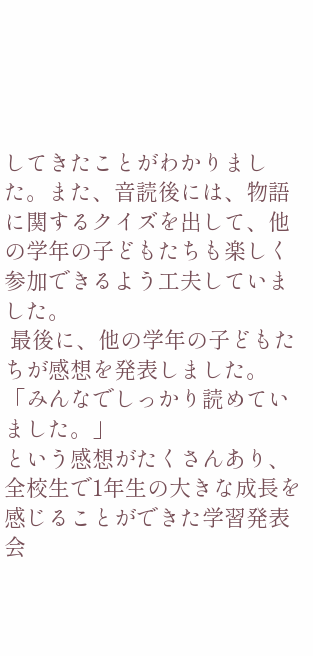してきたことがわかりました。また、音読後には、物語に関するクイズを出して、他の学年の子どもたちも楽しく参加できるよう工夫していました。
 最後に、他の学年の子どもたちが感想を発表しました。
「みんなでしっかり読めていました。」
という感想がたくさんあり、全校生で1年生の大きな成長を感じることができた学習発表会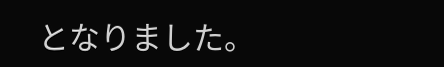となりました。